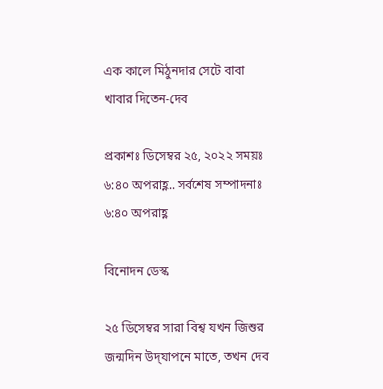এক কালে মিঠুনদার সেটে বাবা খাবার দিতেন-দেব

প্রকাশঃ ডিসেম্বর ২৫, ২০২২ সময়ঃ ৬:৪০ অপরাহ্ণ.. সর্বশেষ সম্পাদনাঃ ৬:৪০ অপরাহ্ণ

বিনোদন ডেস্ক

২৫ ডিসেম্বর সারা বিশ্ব যখন জিশুর জন্মদিন উদ্‌যাপনে মাতে, তখন দেব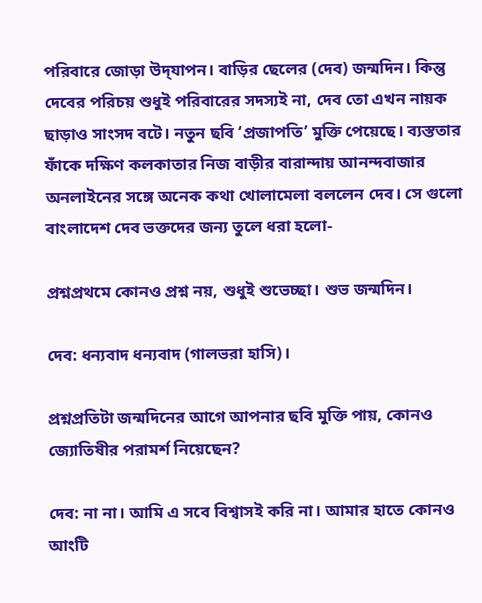পরিবারে জোড়া উদ্‌যাপন। বাড়ির ছেলের (দেব) জন্মদিন। কিন্তু দেবের পরিচয় শুধুই পরিবারের সদস্যই না, দেব তো এখন নায়ক ছাড়াও সাংসদ বটে। নতুন ছবি ‘প্রজাপতি’ মুক্তি পেয়েছে। ব্যস্ততার ফাঁকে দক্ষিণ কলকাতার নিজ বাড়ীর বারান্দায় আনন্দবাজার অনলাইনের সঙ্গে অনেক কথা খোলামেলা বললেন দেব। সে গুলো বাংলাদেশ দেব ভক্তদের জন্য তুলে ধরা হলো-

প্রশ্নপ্রথমে কোনও প্রশ্ন নয়, শুধুই শুভেচ্ছা। শুভ জন্মদিন।

দেব: ধন্যবাদ ধন্যবাদ (গালভরা হাসি)।

প্রশ্নপ্রতিটা জন্মদিনের আগে আপনার ছবি মুক্তি পায়, কোনও জ্যোতিষীর পরামর্শ নিয়েছেন?

দেব: না না। আমি এ সবে বিশ্বাসই করি না। আমার হাতে কোনও আংটি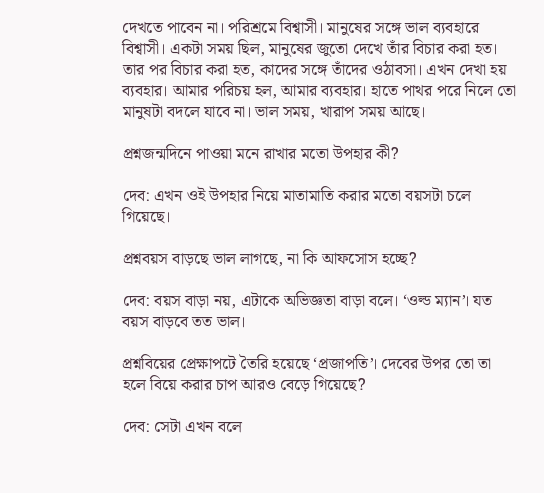দেখতে পাবেন না। পরিশ্রমে বিশ্বাসী। মানুষের সঙ্গে ভাল ব্যবহারে বিশ্বাসী। একটা সময় ছিল, মানুষের জুতো দেখে তাঁর বিচার করা হত। তার পর বিচার করা হত, কাদের সঙ্গে তাঁদের ওঠাবসা। এখন দেখা হয় ব্যবহার। আমার পরিচয় হল, আমার ব্যবহার। হাতে পাথর পরে নিলে তো মানুষটা বদলে যাবে না। ভাল সময়, খারাপ সময় আছে।

প্রশ্নজন্মদিনে পাওয়া মনে রাখার মতো উপহার কী?

দেব: এখন ওই উপহার নিয়ে মাতামাতি করার মতো বয়সটা চলে গিয়েছে।

প্রশ্নবয়স বাড়ছে ভাল লাগছে, না কি আফসোস হচ্ছে?

দেব: বয়স বাড়া নয়, এটাকে অভিজ্ঞতা বাড়া বলে। ‘ওল্ড ম্যান’। যত বয়স বাড়বে তত ভাল।

প্রশ্নবিয়ের প্রেক্ষাপটে তৈরি হয়েছে ‘প্রজাপতি’। দেবের উপর তো তা হলে বিয়ে করার চাপ আরও বেড়ে গিয়েছে?

দেব: সেটা এখন বলে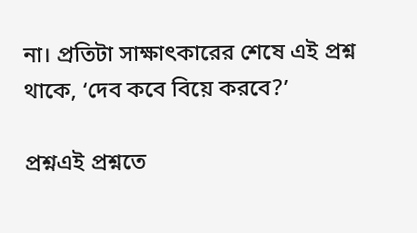না। প্রতিটা সাক্ষাৎকারের শেষে এই প্রশ্ন থাকে, ‘দেব কবে বিয়ে করবে?’

প্রশ্নএই প্রশ্নতে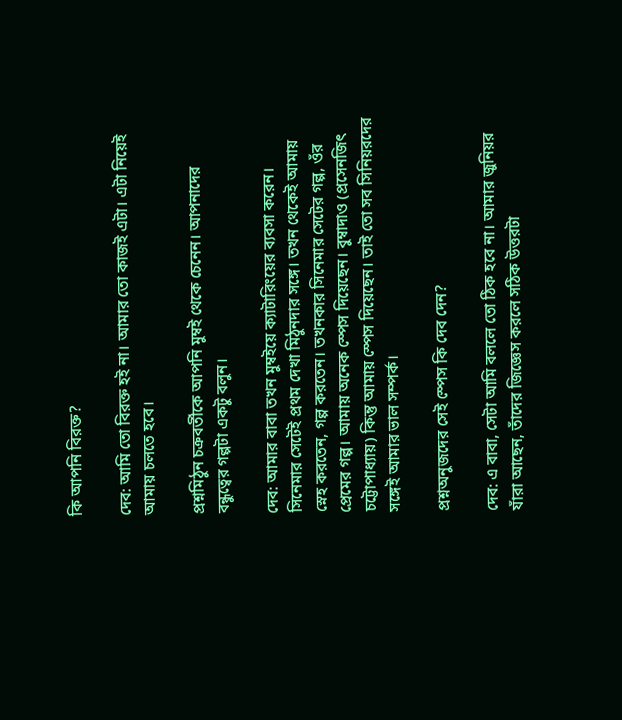কি আপনি বিরক্ত?

দেব: আমি তো বিরক্ত হই না। আমার তো কাজই এটা। এটা নিয়েই আমায় চলতে হবে।

প্রশ্নমিঠুন চক্রবর্তীকে আপনি মুম্বই থেকে চেনেন। আপনাদের বন্ধুত্বের গল্পটা একটু বলুন।

দেব: আমার বাবা তখন মুম্বইয়ে ক্যাটারিংয়ের ব্যবসা করেন। সিনেমার সেটেই প্রথম দেখা মিঠুনদার সঙ্গে। তখন থেকেই আমায় স্নেহ করতেন, গল্প করতেন। তখনকার সিনেমার সেটের গল্প, ওঁর প্রেমের গল্প। আমায় অনেক স্পেস দিয়েছেন। বুম্বাদাও (প্রসেনজিৎ চট্টোপাধ্যায়) কিন্তু আমায় স্পেস দিয়েছেন। তাই তো সব সিনিয়রদের সঙ্গেই আমার ভাল সম্পর্ক।

প্রশ্নঅনুজদের সেই স্পেস কি দেব দেন?

দেব: এ বাবা, সেটা আমি বললে তো ঠিক হবে না। আমার জুনিয়র যাঁরা আছেন, তাঁদের জিজ্ঞেস করলে সঠিক উত্তরটা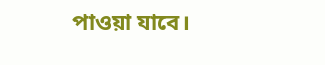পাওয়া যাবে।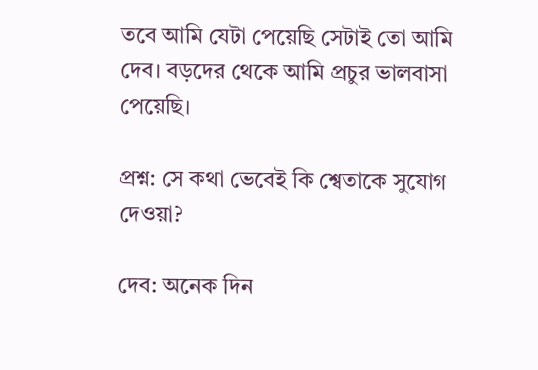তবে আমি যেটা পেয়েছি সেটাই তো আমি দেব। বড়দের থেকে আমি প্রচুর ভালবাসা পেয়েছি।

প্রশ্ন: সে কথা ভেবেই কি শ্বেতাকে সুযোগ দেওয়া?

দেব: অনেক দিন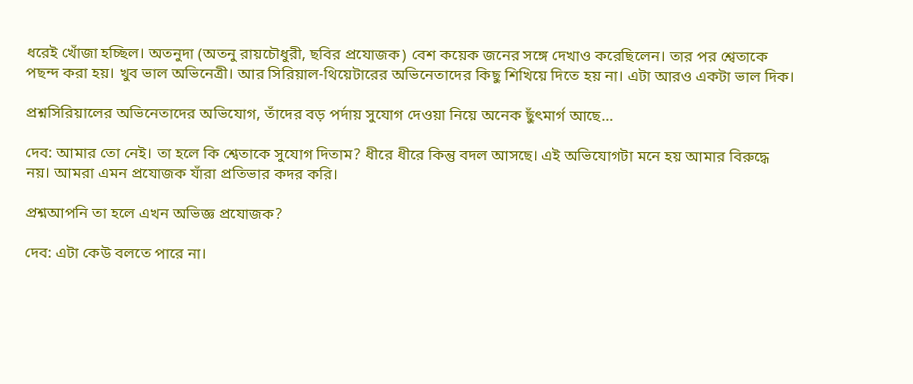ধরেই খোঁজা হচ্ছিল। অতনুদা (অতনু রায়চৌধুরী, ছবির প্রযোজক) বেশ কয়েক জনের সঙ্গে দেখাও করেছিলেন। তার পর শ্বেতাকে পছন্দ করা হয়। খুব ভাল অভিনেত্রী। আর সিরিয়াল-থিয়েটারের অভিনেতাদের কিছু শিখিয়ে দিতে হয় না। এটা আরও একটা ভাল দিক।

প্রশ্নসিরিয়ালের অভিনেতাদের অভিযোগ, তাঁদের বড় পর্দায় সুযোগ দেওয়া নিয়ে অনেক ছুঁৎমার্গ আছে…

দেব: আমার তো নেই। তা হলে কি শ্বেতাকে সুযোগ দিতাম? ধীরে ধীরে কিন্তু বদল আসছে। এই অভিযোগটা মনে হয় আমার বিরুদ্ধে নয়। আমরা এমন প্রযোজক যাঁরা প্রতিভার কদর করি।

প্রশ্নআপনি তা হলে এখন অভিজ্ঞ প্রযোজক?

দেব: এটা কেউ বলতে পারে না।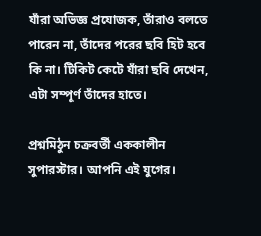যাঁরা অভিজ্ঞ প্রযোজক, তাঁরাও বলতে পারেন না, তাঁদের পরের ছবি হিট হবে কি না। টিকিট কেটে যাঁরা ছবি দেখেন, এটা সম্পূর্ণ তাঁদের হাতে।

প্রশ্নমিঠুন চক্রবর্তী এককালীন সুপারস্টার। আপনি এই যুগের।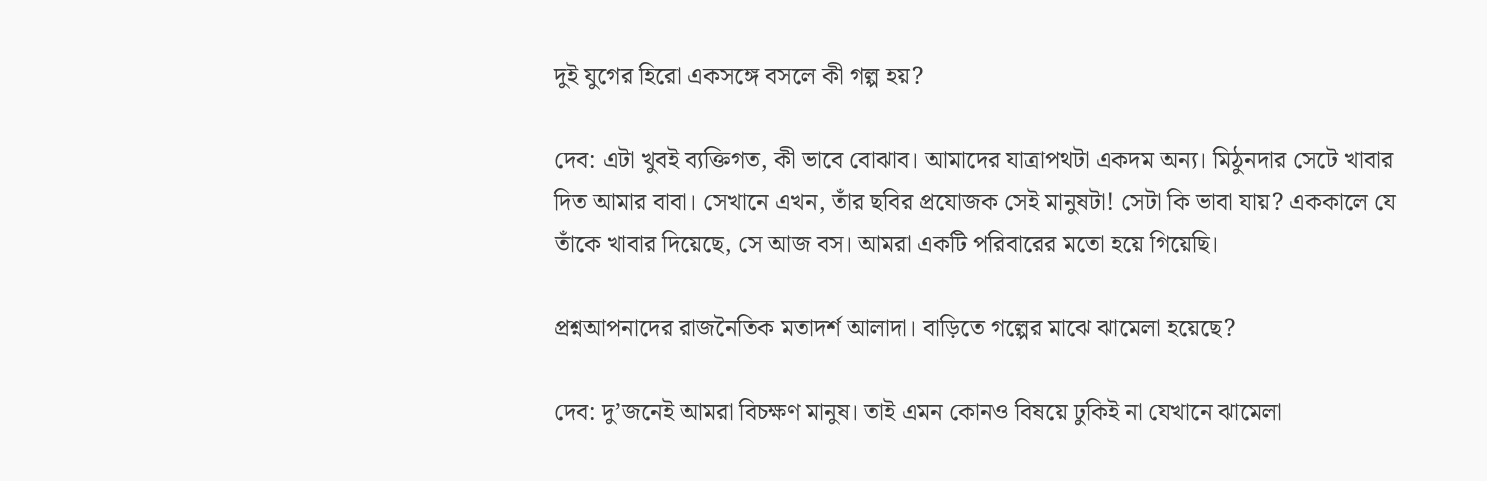দুই যুগের হিরো একসঙ্গে বসলে কী গল্প হয়?

দেব: এটা খুবই ব্যক্তিগত, কী ভাবে বোঝাব। আমাদের যাত্রাপথটা একদম অন্য। মিঠুনদার সেটে খাবার দিত আমার বাবা। সেখানে এখন, তাঁর ছবির প্রযোজক সেই মানুষটা! সেটা কি ভাবা যায়? এককালে যে তাঁকে খাবার দিয়েছে, সে আজ বস। আমরা একটি পরিবারের মতো হয়ে গিয়েছি।

প্রশ্নআপনাদের রাজনৈতিক মতাদর্শ আলাদা। বাড়িতে গল্পের মাঝে ঝামেলা হয়েছে?

দেব: দু’জনেই আমরা বিচক্ষণ মানুষ। তাই এমন কোনও বিষয়ে ঢুকিই না যেখানে ঝামেলা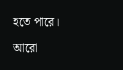হতে পারে।

আরো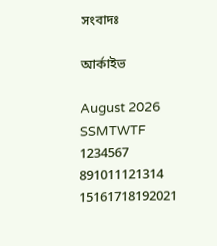সংবাদঃ

আর্কাইভ

August 2026
SSMTWTF
1234567
891011121314
15161718192021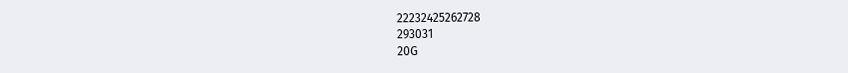22232425262728
293031
20G